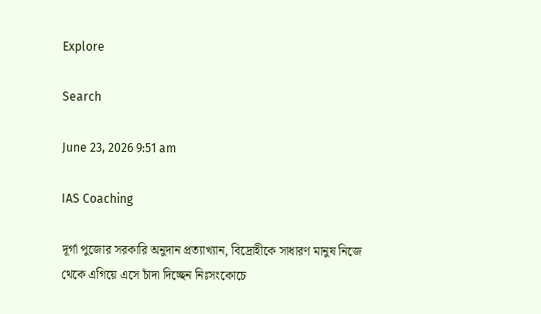Explore

Search

June 23, 2026 9:51 am

IAS Coaching

দূর্গা পুজোর সরকারি অনুদান প্রত্যাখ্যান, বিদ্রোহীকে সাধারণ মানুষ নিজে থেকে এগিয়ে এসে চাঁদা দিচ্ছেন নিঃসংকোচে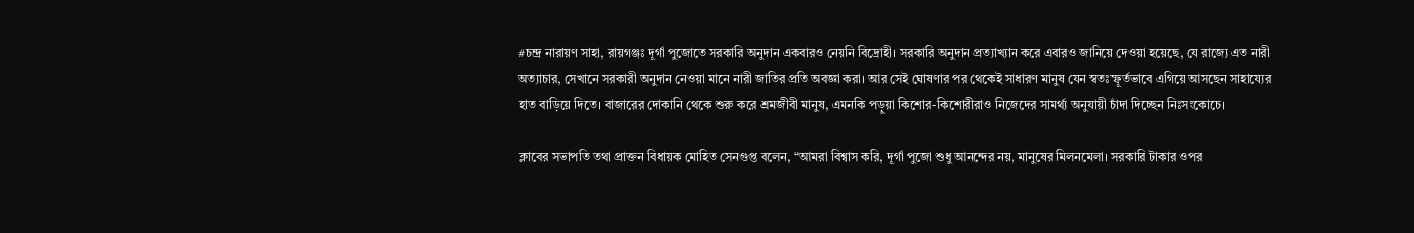#চন্দ্র নারায়ণ সাহা, রায়গঞ্জঃ দূর্গা পুজোতে সরকারি অনুদান একবারও নেয়নি বিদ্রোহী। সরকারি অনুদান প্রত্যাখ্যান করে এবারও জানিয়ে দেওয়া হয়েছে, যে রাজ্যে এত নারী অত্যাচার, সেখানে সরকারী অনুদান নেওয়া মানে নারী জাতির প্রতি অবজ্ঞা করা। আর সেই ঘোষণার পর থেকেই সাধারণ মানুষ যেন স্বতঃস্ফূর্তভাবে এগিয়ে আসছেন সাহায্যের হাত বাড়িয়ে দিতে। বাজারের দোকানি থেকে শুরু করে শ্রমজীবী মানুষ, এমনকি পড়ুয়া কিশোর-কিশোরীরাও নিজেদের সামর্থ্য অনুযায়ী চাঁদা দিচ্ছেন নিঃসংকোচে।

ক্লাবের সভাপতি তথা প্রাক্তন বিধায়ক মোহিত সেনগুপ্ত বলেন, “আমরা বিশ্বাস করি, দূর্গা পুজো শুধু আনন্দের নয়, মানুষের মিলনমেলা। সরকারি টাকার ওপর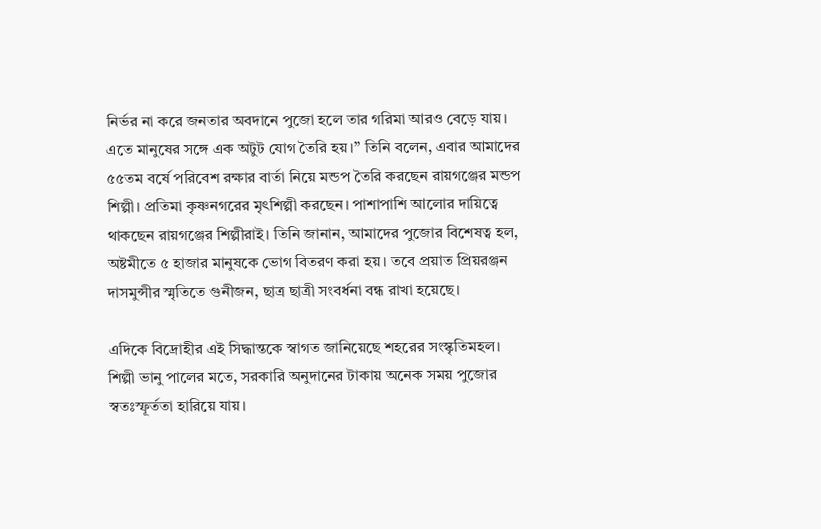নির্ভর না করে জনতার অবদানে পুজো হলে তার গরিমা আরও বেড়ে যায়। এতে মানুষের সঙ্গে এক অটুট যোগ তৈরি হয়।” তিনি বলেন, এবার আমাদের ৫৫তম বর্ষে পরিবেশ রক্ষার বার্তা নিয়ে মন্ডপ তৈরি করছেন রায়গঞ্জের মন্ডপ শিল্পী। প্রতিমা কৃষ্ণনগরের মৃৎশিল্পী করছেন। পাশাপাশি আলোর দায়িত্বে থাকছেন রায়গঞ্জের শিল্পীরাই। তিনি জানান, আমাদের পুজোর বিশেষত্ব হল, অষ্টমীতে ৫ হাজার মানুষকে ভোগ বিতরণ করা হয়। তবে প্রয়াত প্রিয়রঞ্জন দাসমুন্সীর স্মৃতিতে গুনীজন, ছাত্র ছাত্রী সংবর্ধনা বন্ধ রাখা হয়েছে।

এদিকে বিদ্রোহীর এই সিদ্ধান্তকে স্বাগত জানিয়েছে শহরের সংস্কৃতিমহল। শিল্পী ভানু পালের মতে, সরকারি অনুদানের টাকায় অনেক সময় পুজোর স্বতঃস্ফূর্ততা হারিয়ে যায়।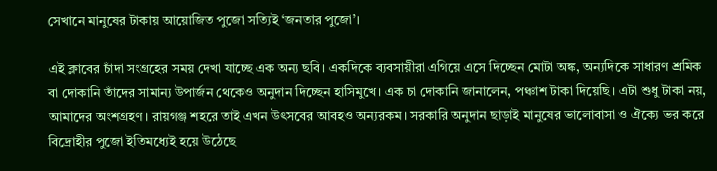সেখানে মানুষের টাকায় আয়োজিত পুজো সত্যিই ‘জনতার পুজো’।

এই ক্লাবের চাঁদা সংগ্রহের সময় দেখা যাচ্ছে এক অন্য ছবি। একদিকে ব্যবসায়ীরা এগিয়ে এসে দিচ্ছেন মোটা অঙ্ক, অন্যদিকে সাধারণ শ্রমিক বা দোকানি তাঁদের সামান্য উপার্জন থেকেও অনুদান দিচ্ছেন হাসিমুখে। এক চা দোকানি জানালেন, পঞ্চাশ টাকা দিয়েছি। এটা শুধু টাকা নয়, আমাদের অংশগ্রহণ। রায়গঞ্জ শহরে তাই এখন উৎসবের আবহও অন্যরকম। সরকারি অনুদান ছাড়াই মানুষের ভালোবাসা ও ঐক্যে ভর করে বিদ্রোহীর পুজো ইতিমধ্যেই হয়ে উঠেছে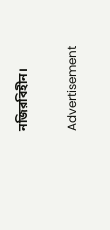নজিরবিহীন।

Advertisement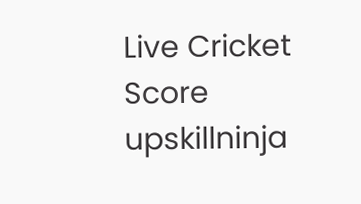Live Cricket Score
upskillninja